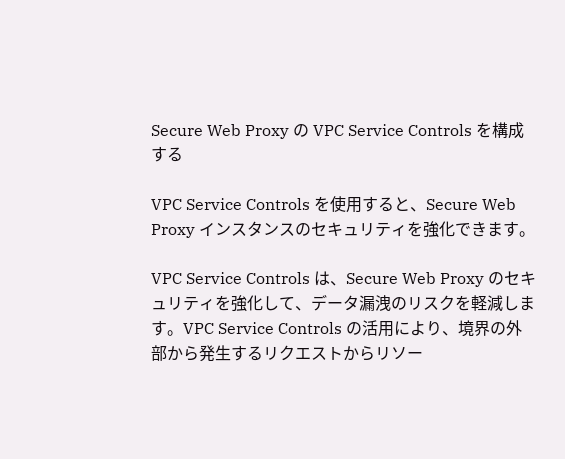Secure Web Proxy の VPC Service Controls を構成する

VPC Service Controls を使用すると、Secure Web Proxy インスタンスのセキュリティを強化できます。

VPC Service Controls は、Secure Web Proxy のセキュリティを強化して、データ漏洩のリスクを軽減します。VPC Service Controls の活用により、境界の外部から発生するリクエストからリソー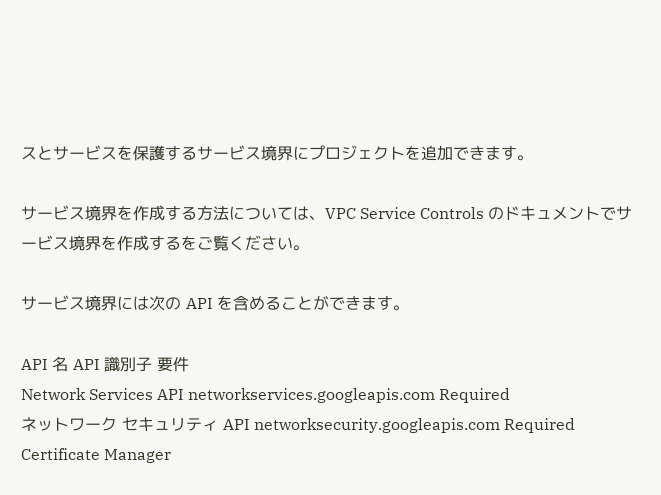スとサービスを保護するサービス境界にプロジェクトを追加できます。

サービス境界を作成する方法については、VPC Service Controls のドキュメントでサービス境界を作成するをご覧ください。

サービス境界には次の API を含めることができます。

API 名 API 識別子 要件
Network Services API networkservices.googleapis.com Required
ネットワーク セキュリティ API networksecurity.googleapis.com Required
Certificate Manager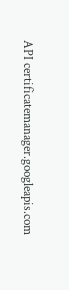API certificatemanager.googleapis.com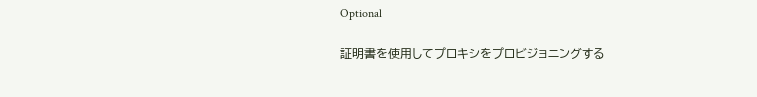Optional

証明書を使用してプロキシをプロビジョニングする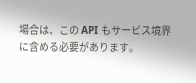場合は、この API もサービス境界に含める必要があります。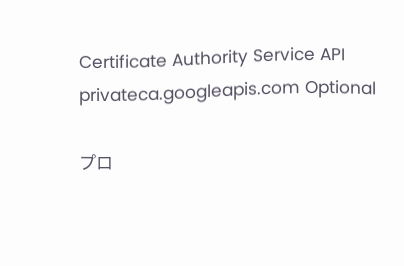Certificate Authority Service API privateca.googleapis.com Optional

プロ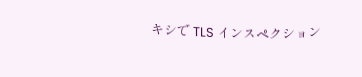キシで TLS インスペクション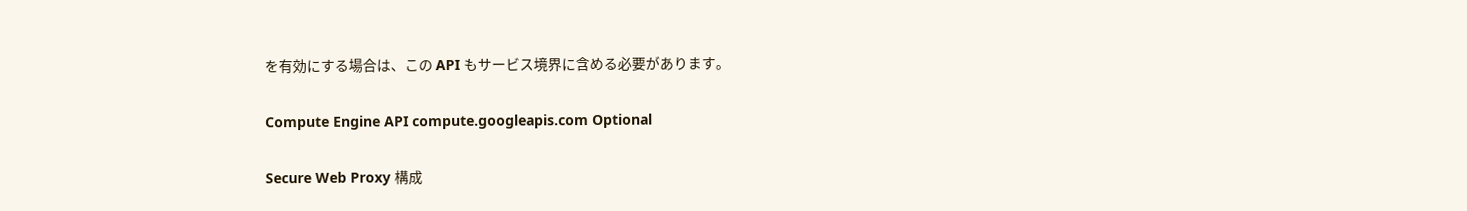を有効にする場合は、この API もサービス境界に含める必要があります。

Compute Engine API compute.googleapis.com Optional

Secure Web Proxy 構成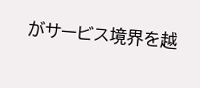がサービス境界を越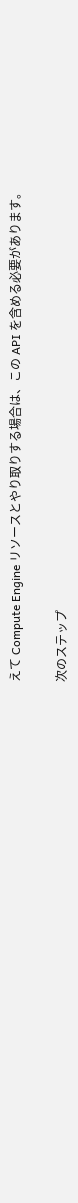えて Compute Engine リソースとやり取りする場合は、この API を含める必要があります。

次のステップ